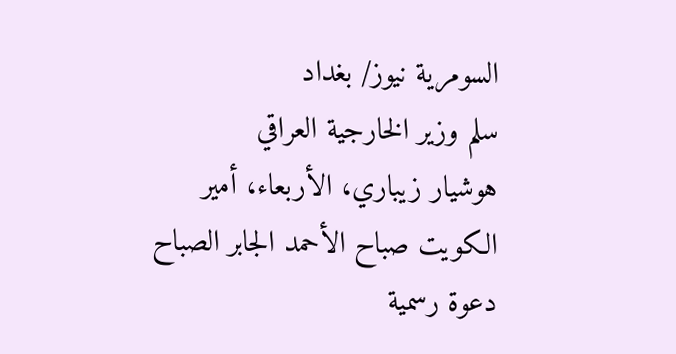السومرية نيوز/ بغداد
سلم وزير الخارجية العراقي
هوشيار زيباري، الأربعاء، أمير الكويت صباح الأحمد الجابر الصباح دعوة رسمية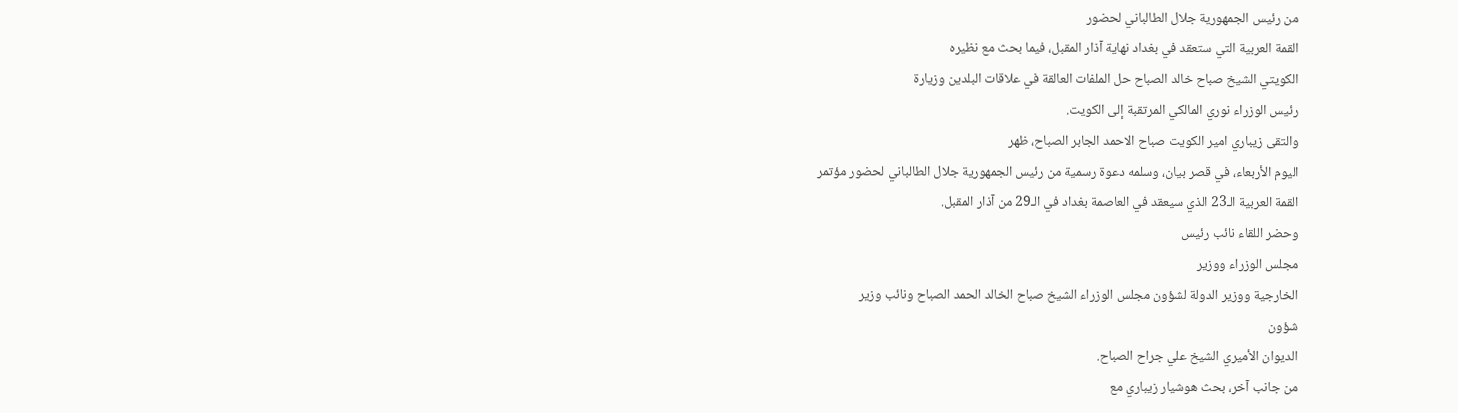من رئيس الجمهورية جلال الطالباني لحضور
القمة العربية التي ستعقد في بغداد نهاية آذار المقبل، فيما بحث مع نظيره
الكويتي الشيخ صباح خالد الصباح حل الملفات العالقة في علاقات البلدين وزيارة
رئيس الوزراء نوري المالكي المرتقبة إلى الكويت.
والتقى زيباري امير الكويت صباح الاحمد الجابر الصباح، ظهر
اليوم الأربعاء، في قصر بيان، وسلمه دعوة رسمية من رئيس الجمهورية جلال الطالباني لحضور مؤتمر
القمة العربية الـ23 الذي سيعقد في العاصمة بغداد في الـ29 من آذار المقبل.
وحضر اللقاء نائب رئيس
مجلس الوزراء ووزير
الخارجية ووزير الدولة لشؤون مجلس الوزراء الشيخ صباح الخالد الحمد الصباح ونائب وزير
شؤون
الديوان الأميري الشيخ علي جراح الصباح.
من جانب آخر، بحث هوشيار زيباري مع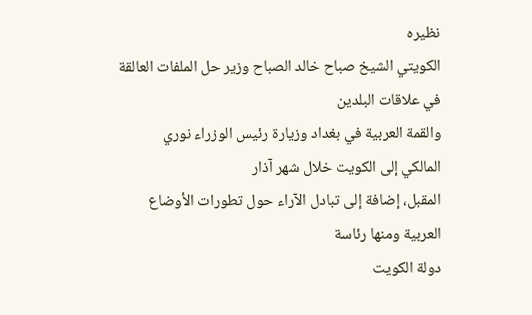نظيره
الكويتي الشيخ صباح خالد الصباح وزير حل الملفات العالقة في علاقات البلدين
والقمة العربية في بغداد وزيارة رئيس الوزراء نوري
المالكي إلى الكويت خلال شهر آذار
المقبل، إضافة إلى تبادل الآراء حول تطورات الأوضاع العربية ومنها رئاسة
دولة الكويت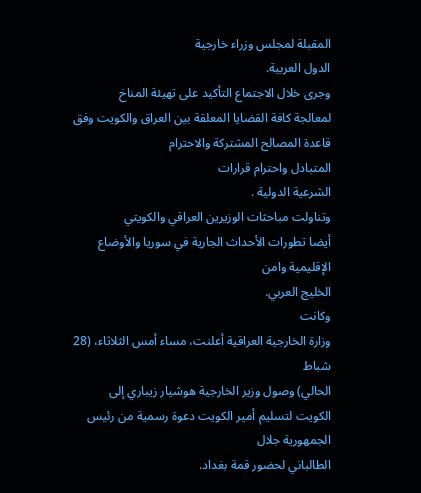المقبلة لمجلس وزراء خارجية
الدول العربية.
وجرى خلال الاجتماع التأكيد على تهيئة المناخ
لمعالجة كافة القضايا المعلقة بين العراق والكويت وفق قاعدة المصالح المشتركة والاحترام
المتبادل واحترام قرارات
الشرعية الدولية .
وتناولت مباحثات الوزيرين العراقي والكويتي
أيضا تطورات الأحداث الجارية في سوريا والأوضاع الإقليمية وامن
الخليج العربي.
وكانت
وزارة الخارجية العراقية أعلنت، مساء أمس الثلاثاء، (28 شباط
الحالي) وصول وزير الخارجية هوشيار زيباري إلى الكويت لتسليم أمير الكويت دعوة رسمية من رئيس الجمهورية جلال
الطالباني لحضور قمة بغداد.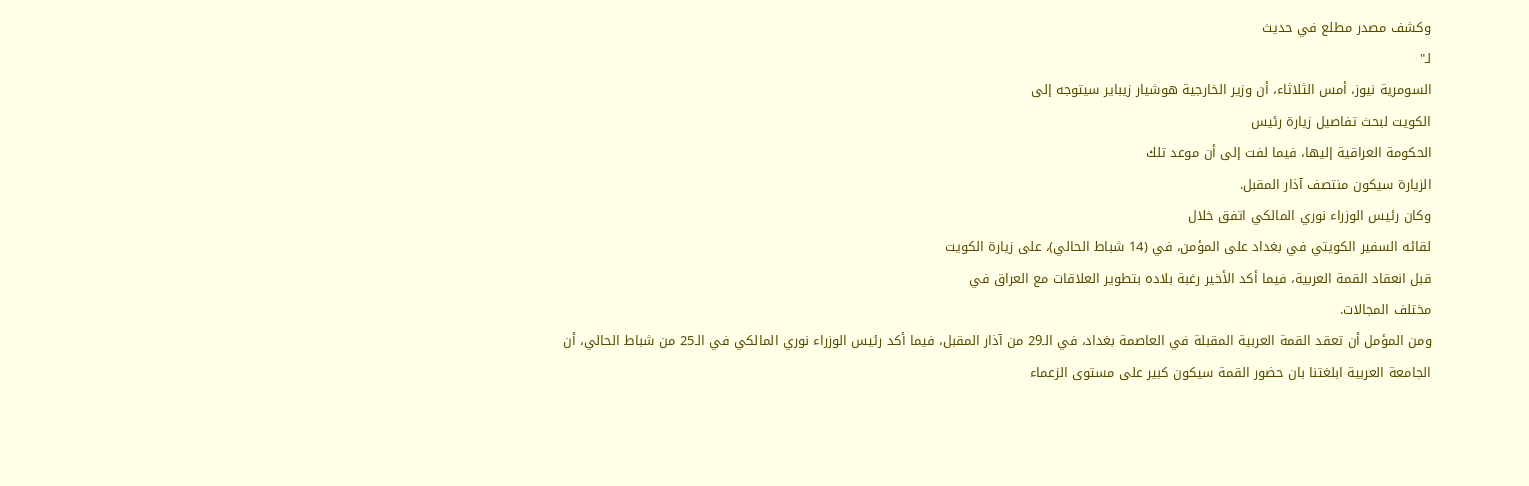وكشف مصدر مطلع في حديث
لـ"
السومرية نيوز، أمس الثلاثاء، أن وزير الخارجية هوشيار زيباير سيتوجه إلى
الكويت لبحث تفاصيل زيارة رئيس
الحكومة العراقية إليها، فيما لفت إلى أن موعد تلك
الزيارة سيكون منتصف آذار المقبل.
وكان رئيس الوزراء نوري المالكي اتفق خلال
لقائه السفير الكويتي في بغداد على المؤمن، في (14 شباط الحالي)، على زيارة الكويت
قبل انعقاد القمة العربية، فيما أكد الأخير رغبة بلاده بتطوير العلاقات مع العراق في
مختلف المجالات.
ومن المؤمل أن تعقد القمة العربية المقبلة في العاصمة بغداد، في الـ29 من آذار المقبل، فيما أكد رئيس الوزراء نوري المالكي في الـ25 من شباط الحالي، أن
الجامعة العربية ابلغتنا بان حضور القمة سيكون كبير على مستوى الزعماء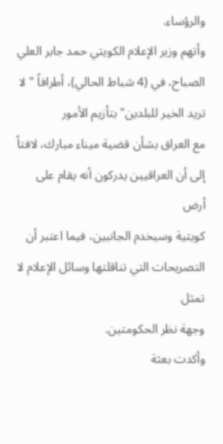والرؤساء.
وأتهم وزير الإعلام الكويتي حمد جابر العلي
الصباح، في (4 شباط الحالي)، أطرافاً "لا تريد الخير للبلدين" بتأزيم الأمور
مع العراق بشأن قضية ميناء مبارك، لافتاً إلى أن العراقيين يدركون أنه يقام على أرض
كويتية وسيخدم الجانبين، فيما اعتبر أن التصريحات التي تناقلتها وسائل الإعلام لا تمثل
وجهة نظر الحكومتين.
وأكدت بعثة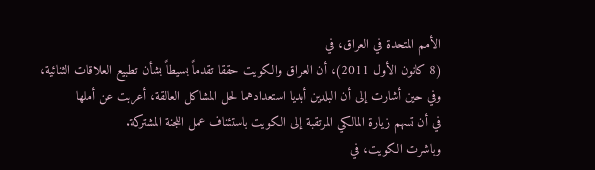الأمم المتحدة في العراق، في
(8 كانون الأول 2011)، أن العراق والكويت حققا تقدماً بسيطاً بشأن تطبيع العلاقات الثنائية،
وفي حين أشارت إلى أن البلدين أبديا استعدادهما لحل المشاكل العالقة، أعربت عن أملها
في أن تسهم زيارة المالكي المرتقبة إلى الكويت باستئناف عمل اللجنة المشتركة.
وباشرت الكويت، في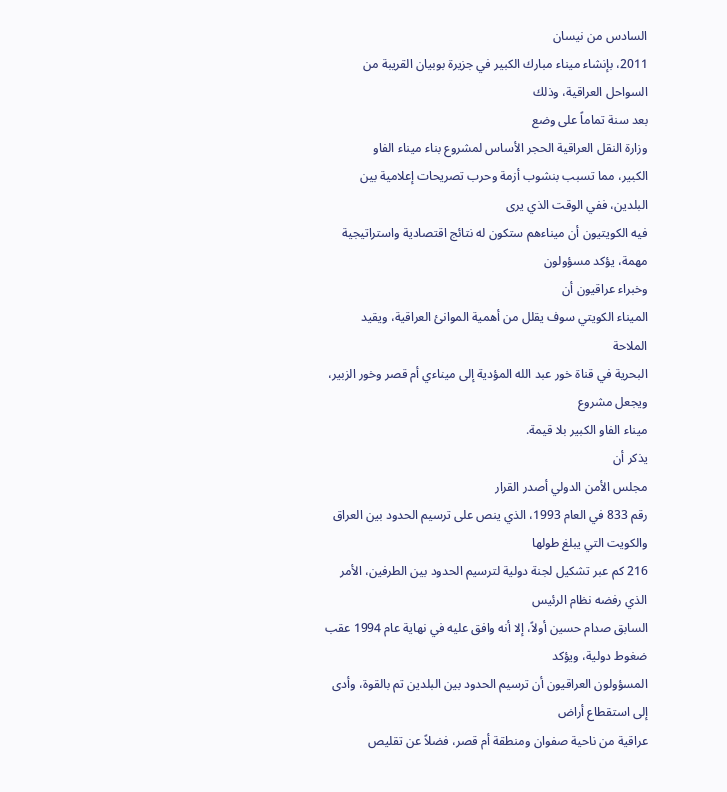السادس من نيسان
2011، بإنشاء ميناء مبارك الكبير في جزيرة بوبيان القريبة من السواحل العراقية، وذلك
بعد سنة تماماً على وضع
وزارة النقل العراقية الحجر الأساس لمشروع بناء ميناء الفاو
الكبير، مما تسبب بنشوب أزمة وحرب تصريحات إعلامية بين البلدين، ففي الوقت الذي يرى
فيه الكويتيون أن ميناءهم ستكون له نتائج اقتصادية واستراتيجية مهمة، يؤكد مسؤولون
وخبراء عراقيون أن
الميناء الكويتي سوف يقلل من أهمية الموانئ العراقية، ويقيد الملاحة
البحرية في قناة خور عبد الله المؤدية إلى ميناءي أم قصر وخور الزبير، ويجعل مشروع
ميناء الفاو الكبير بلا قيمة.
يذكر أن
مجلس الأمن الدولي أصدر القرار
رقم 833 في العام 1993، الذي ينص على ترسيم الحدود بين العراق والكويت التي يبلغ طولها
216 كم عبر تشكيل لجنة دولية لترسيم الحدود بين الطرفين، الأمر الذي رفضه نظام الرئيس
السابق صدام حسين أولاً، إلا أنه وافق عليه في نهاية عام 1994 عقب ضغوط دولية، ويؤكد
المسؤولون العراقيون أن ترسيم الحدود بين البلدين تم بالقوة، وأدى إلى استقطاع أراض
عراقية من ناحية صفوان ومنطقة أم قصر، فضلاً عن تقليص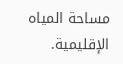مساحة المياه الإقليمية.